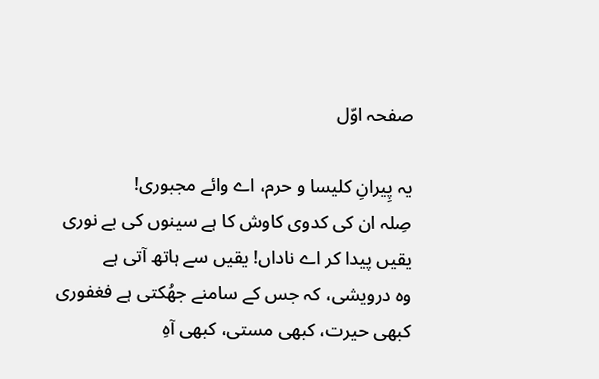صفحہ اوّل

یہ پِیرانِ کلیسا و حرم، اے وائے مجبوری!
صِلہ ان کی کدوی کاوش کا ہے سینوں کی بے نوری
یقیں پیدا کر اے ناداں! یقیں سے ہاتھ آتی ہے
وہ درویشی، کہ جس کے سامنے جھُکتی ہے فغفوری
کبھی حیرت، کبھی مستی، کبھی آہِ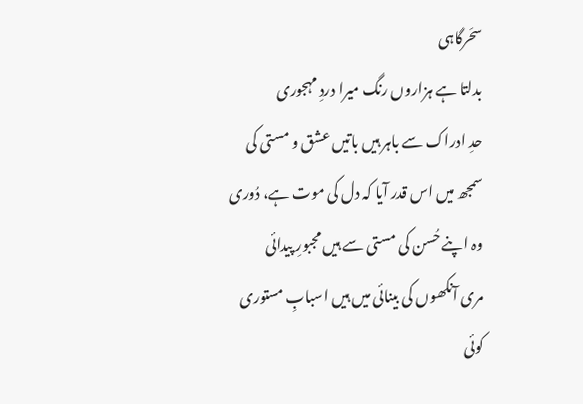سحَرگاہی
بدلتا ہے ہزاروں رنگ میرا دردِ مہجوری
حدِ ادراک سے باہر ہیں باتیں عشق و مستی کی
سمجھ میں اس قدر آیا کہ دل کی موت ہے، دُوری
وہ اپنے حُسن کی مستی سے ہیں مجبورِ پیدائی
مری آنکھوں کی بینائی میں ہیں اسبابِ مستوری
کوئی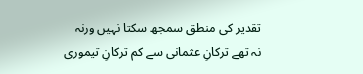تقدیر کی منطق سمجھ سکتا نہیں ورنہ
نہ تھے ترکانِ عثمانی سے کم ترکانِ تیموری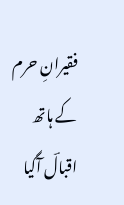فقیرانِ حرم کے ہاتھ اقبالؔ آگیا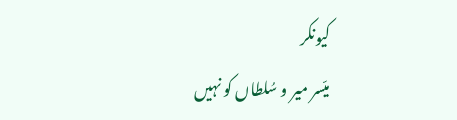کیونکر
میّسر میر و سُلطاں کو نہیں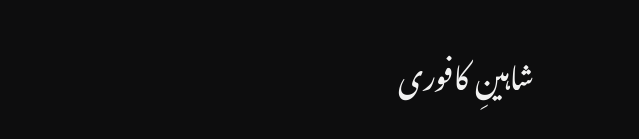شاہینِ کافوری